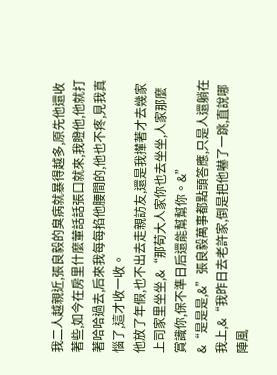我二人越親近,張良毅的臭病就暴得越多,原先他還收著些,如今在房里什麼葷話話張口就來,我瞪他,他就打著哈哈過去,后來我每每掐他腰間的,他也不疼,見我真惱了,這才收一收。
他放了年假,也不出去走親訪友,還是我攆著才去幾家上司家里坐坐,&“那荀大人家你也去坐坐,人家那麼賞識你,保不準日后還能幫幫你。&”
&“是是是,&”張良毅萬事都點頭答應,只是人還躺在我上,&“我昨日去老許家,倒是把他嚇了一跳,直說哪陣風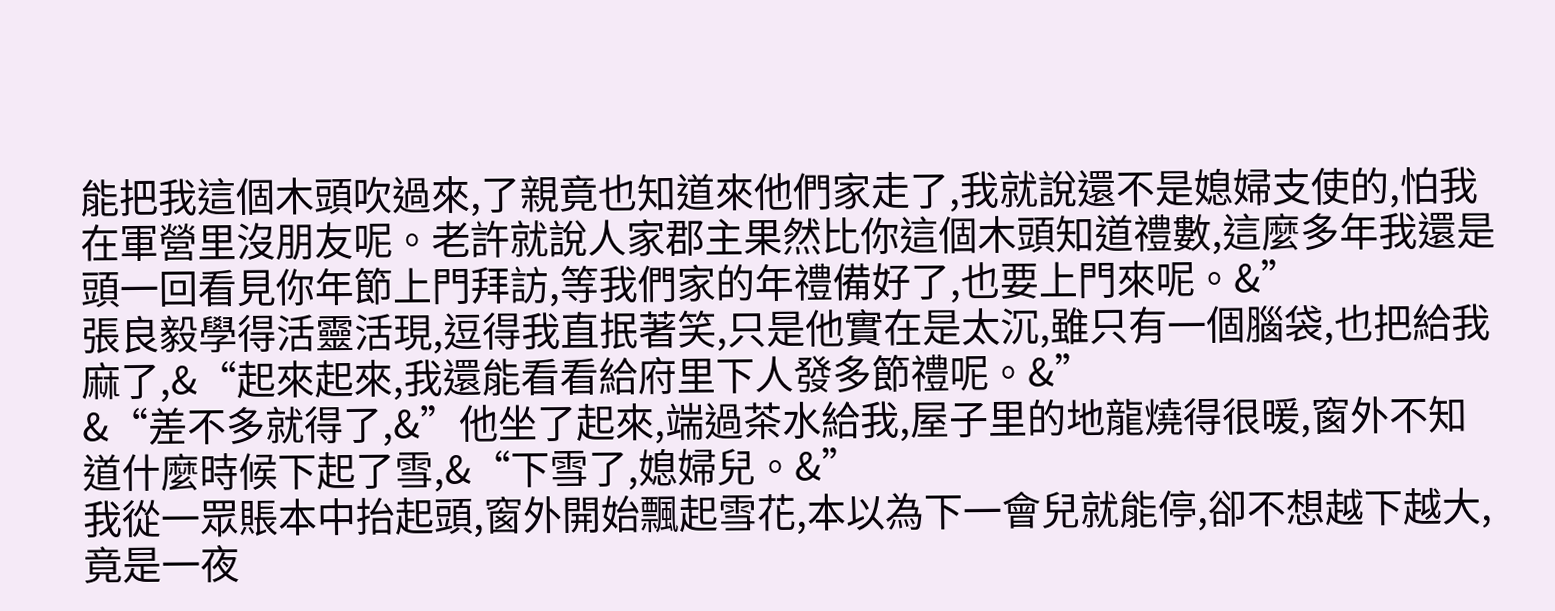能把我這個木頭吹過來,了親竟也知道來他們家走了,我就說還不是媳婦支使的,怕我在軍營里沒朋友呢。老許就說人家郡主果然比你這個木頭知道禮數,這麼多年我還是頭一回看見你年節上門拜訪,等我們家的年禮備好了,也要上門來呢。&”
張良毅學得活靈活現,逗得我直抿著笑,只是他實在是太沉,雖只有一個腦袋,也把給我麻了,&“起來起來,我還能看看給府里下人發多節禮呢。&”
&“差不多就得了,&”他坐了起來,端過茶水給我,屋子里的地龍燒得很暖,窗外不知道什麼時候下起了雪,&“下雪了,媳婦兒。&”
我從一眾賬本中抬起頭,窗外開始飄起雪花,本以為下一會兒就能停,卻不想越下越大,竟是一夜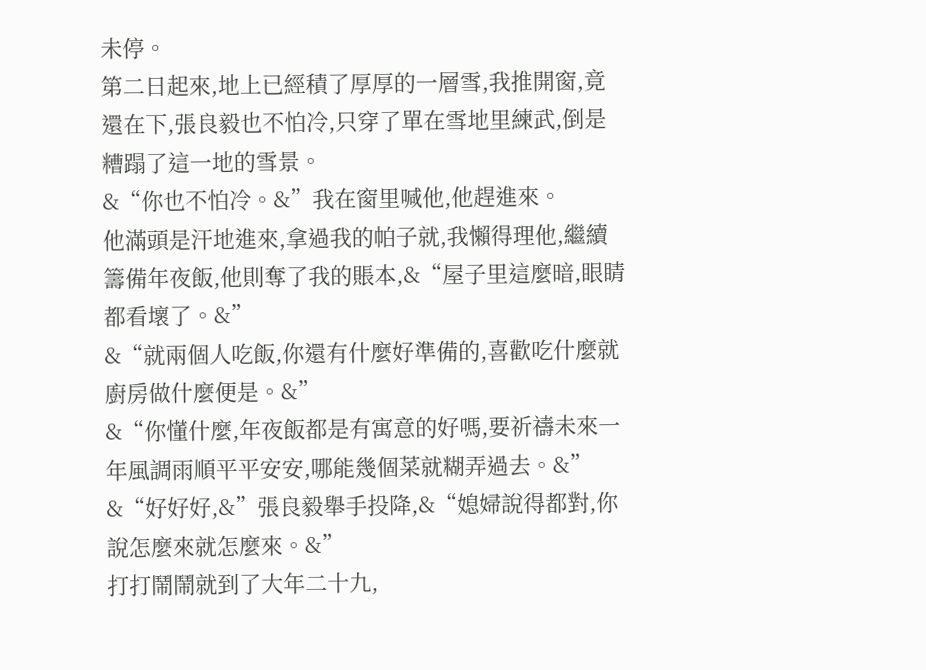未停。
第二日起來,地上已經積了厚厚的一層雪,我推開窗,竟還在下,張良毅也不怕冷,只穿了單在雪地里練武,倒是糟蹋了這一地的雪景。
&“你也不怕冷。&”我在窗里喊他,他趕進來。
他滿頭是汗地進來,拿過我的帕子就,我懶得理他,繼續籌備年夜飯,他則奪了我的賬本,&“屋子里這麼暗,眼睛都看壞了。&”
&“就兩個人吃飯,你還有什麼好準備的,喜歡吃什麼就廚房做什麼便是。&”
&“你懂什麼,年夜飯都是有寓意的好嗎,要祈禱未來一年風調雨順平平安安,哪能幾個菜就糊弄過去。&”
&“好好好,&”張良毅舉手投降,&“媳婦說得都對,你說怎麼來就怎麼來。&”
打打鬧鬧就到了大年二十九,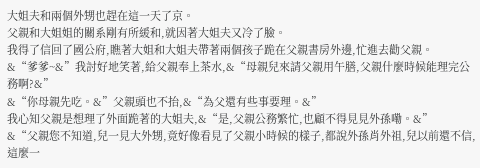大姐夫和兩個外甥也趕在這一天了京。
父親和大姐姐的關系剛有所緩和,就因著大姐夫又冷了臉。
我得了信回了國公府,瞧著大姐和大姐夫帶著兩個孩子跪在父親書房外邊,忙進去勸父親。
&“爹爹~&”我討好地笑著,給父親奉上茶水,&“母親兒來請父親用午膳,父親什麼時候能理完公務啊?&”
&“你母親先吃。&”父親頭也不抬,&“為父還有些事要理。&”
我心知父親是想理了外面跪著的大姐夫,&“是,父親公務繁忙,也顧不得見見外孫嘞。&”
&“父親您不知道,兒一見大外甥,竟好像看見了父親小時候的樣子,都說外孫肖外祖,兒以前還不信,這麼一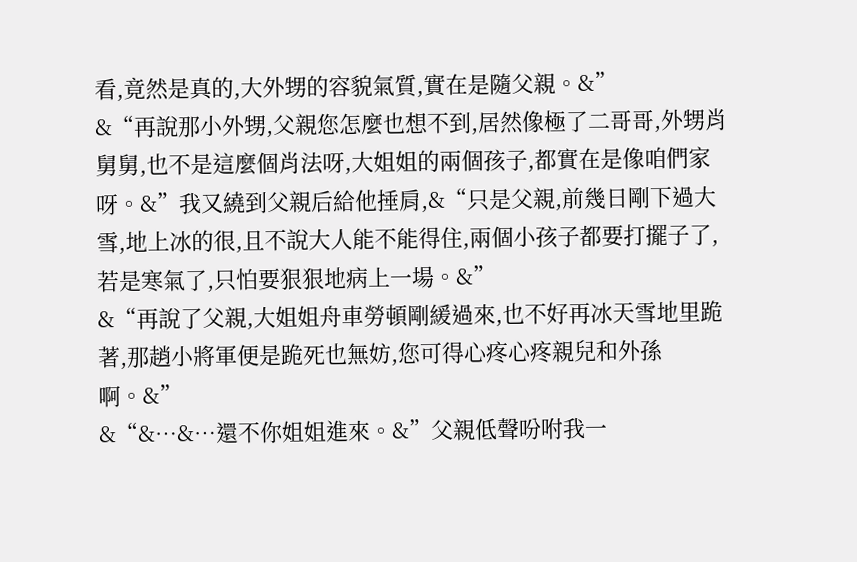看,竟然是真的,大外甥的容貌氣質,實在是隨父親。&”
&“再說那小外甥,父親您怎麼也想不到,居然像極了二哥哥,外甥肖舅舅,也不是這麼個肖法呀,大姐姐的兩個孩子,都實在是像咱們家呀。&”我又繞到父親后給他捶肩,&“只是父親,前幾日剛下過大雪,地上冰的很,且不說大人能不能得住,兩個小孩子都要打擺子了,若是寒氣了,只怕要狠狠地病上一場。&”
&“再說了父親,大姐姐舟車勞頓剛緩過來,也不好再冰天雪地里跪著,那趙小將軍便是跪死也無妨,您可得心疼心疼親兒和外孫啊。&”
&“&…&…還不你姐姐進來。&”父親低聲吩咐我一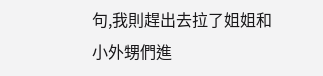句,我則趕出去拉了姐姐和小外甥們進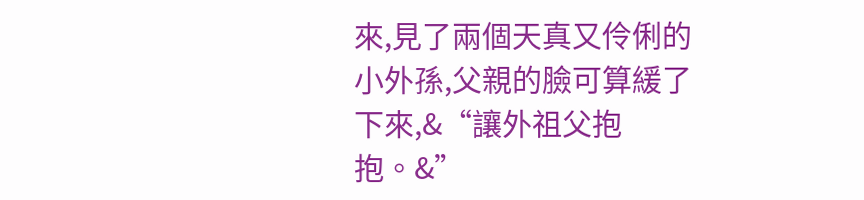來,見了兩個天真又伶俐的小外孫,父親的臉可算緩了下來,&“讓外祖父抱抱。&”